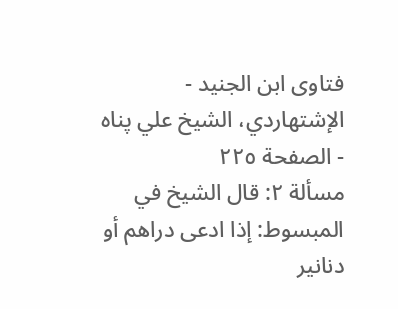فتاوى ابن الجنيد - الإشتهاردي، الشيخ علي پناه - الصفحة ٢٢٥
مسألة ٢: قال الشيخ في المبسوط: إذا ادعى دراهم أو دنانير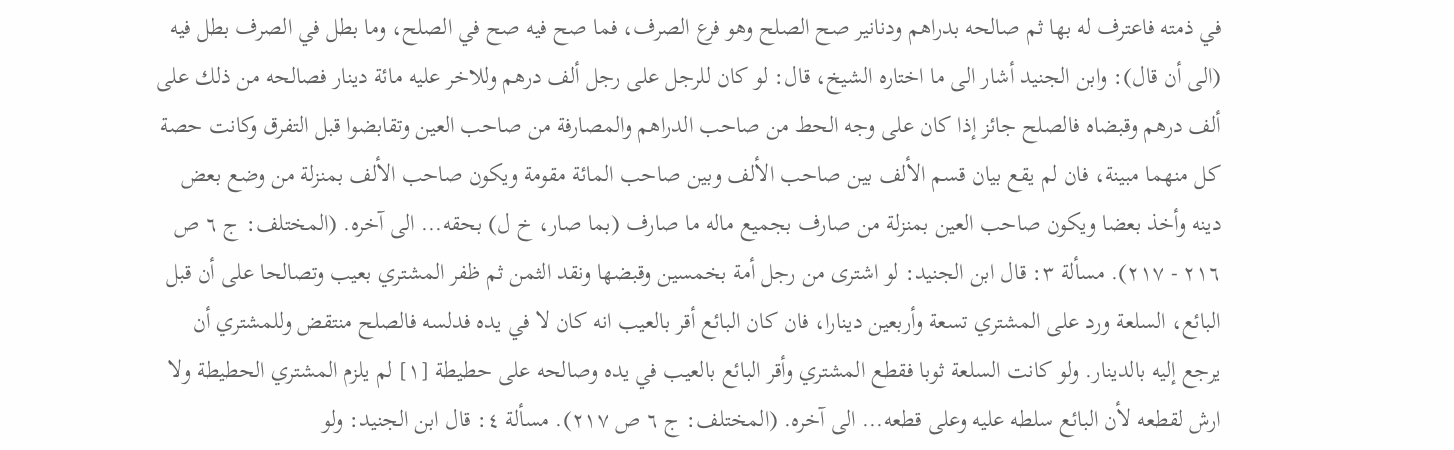في ذمته فاعترف له بها ثم صالحه بدراهم ودنانير صح الصلح وهو فرع الصرف، فما صح فيه صح في الصلح، وما بطل في الصرف بطل فيه (الى أن قال): وابن الجنيد أشار الى ما اختاره الشيخ، قال: لو كان للرجل على رجل ألف درهم وللاخر عليه مائة دينار فصالحه من ذلك على ألف درهم وقبضاه فالصلح جائز إذا كان على وجه الحط من صاحب الدراهم والمصارفة من صاحب العين وتقابضوا قبل التفرق وكانت حصة كل منهما مبينة، فان لم يقع بيان قسم الألف بين صاحب الألف وبين صاحب المائة مقومة ويكون صاحب الألف بمنزلة من وضع بعض دينه وأخذ بعضا ويكون صاحب العين بمنزلة من صارف بجميع ماله ما صارف (بما صار، خ ل) بحقه... الى آخره. (المختلف: ج ٦ ص ٢١٦ - ٢١٧). مسألة ٣: قال ابن الجنيد: لو اشترى من رجل أمة بخمسين وقبضها ونقد الثمن ثم ظفر المشتري بعيب وتصالحا على أن قبل البائع، السلعة ورد على المشتري تسعة وأربعين دينارا، فان كان البائع أقر بالعيب انه كان لا في يده فدلسه فالصلح منتقض وللمشتري أن يرجع إليه بالدينار. ولو كانت السلعة ثوبا فقطع المشتري وأقر البائع بالعيب في يده وصالحه على حطيطة [١] لم يلزم المشتري الحطيطة ولا ارش لقطعه لأن البائع سلطه عليه وعلى قطعه... الى آخره. (المختلف: ج ٦ ص ٢١٧). مسألة ٤: قال ابن الجنيد: ولو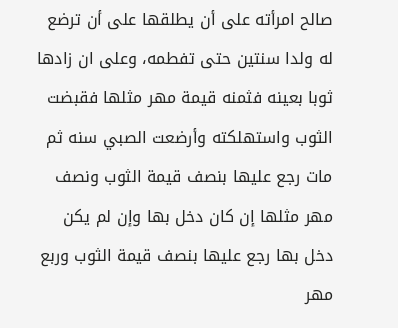صالح امرأته على أن يطلقها على أن ترضع له ولدا سنتين حتى تفطمه، وعلى ان زادها ثوبا بعينه فثمنه قيمة مهر مثلها فقبضت الثوب واستهلكته وأرضعت الصبي سنه ثم مات رجع عليها بنصف قيمة الثوب ونصف مهر مثلها إن كان دخل بها وإن لم يكن دخل بها رجع عليها بنصف قيمة الثوب وربع مهر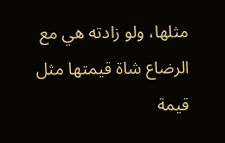مثلها، ولو زادته هي مع الرضاع شاة قيمتها مثل قيمة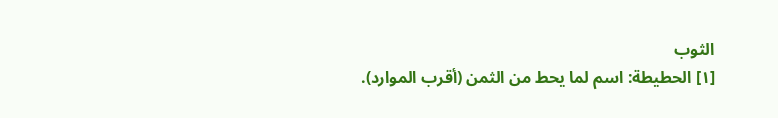الثوب
[١] الحطيطة: اسم لما يحط من الثمن (أقرب الموارد).